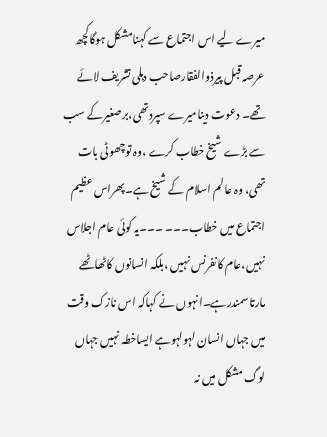میرے لیے اس اجتماع سے کہنامشکل ہوگاکچھ عرصہ قبل پیرذوالفقارصاحب دہلی تشریف لائے تھے۔ دعوت دینامیرے سپردتھی،برصغیرکے سب سے بڑے شیخ خطاب کرے ،وہ توچھوٹی بات تھی، وہ عالم اسلام کے شیخ ہے۔پھراس عظیم اجتماع میں خطاب۔۔۔ ۔۔۔یہ کوئی عام اجلاس نہیں،عام کانفرنس نہیں ،بلکہ انسانوں کاٹھاٹھے مارتاسمندرہے۔انہوں نے کہاکہ اس نازک وقت میں جہاں انسان لہولہوہے ایساخطہ نہیں جہاں لوگ مشکل میں نہ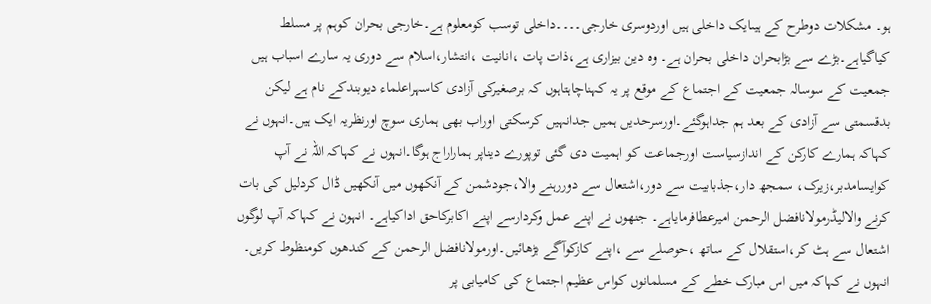ہو۔ مشکلات دوطرح کے ہیںایک داخلی ہیں اوردوسری خارجی۔۔۔۔داخلی توسب کومعلوم ہے۔خارجی بحران کوہم پر مسلط کیاگیاہے۔بڑے سے بڑابحران داخلی بحران ہے۔ وہ دین بیزاری ہے،ذات پات ،انانیت ،انتشار،اسلام سے دوری یہ سارے اسباب ہیں جمعیت کے سوسالہ جمعیت کے اجتماع کے موقع پر یہ کہناچاہتاہوں کہ برصغیرکی آزادی کاسہراعلماء دیوبندکے نام ہے لیکن بدقسمتی سے آزادی کے بعد ہم جداہوگئے۔اورسرحدیں ہمیں جدانہیں کرسکتی اوراب بھی ہماری سوچ اورنظریہ ایک ہیں۔انہوں نے کہاکہ ہمارے کارکن کے اندازسیاست اورجماعت کو اہمیت دی گئی توپورے دیناپر ہماراراج ہوگا۔انہوں نے کہاکہ اللہ نے آپ کوایسامدبر،زیرک، سمجھ دار،جذبابیت سے دور،اشتعال سے دوررہنے والا،جودشمن کے آنکھوں میں آنکھیں ڈال کردلیل کی بات کرنے والالیڈرمولانافضل الرحمن امیرعطافرمایاہے۔ جنھوں نے اپنے عمل وکردارسے اپنے اکابرکاحق اداکیاہے۔ انہون نے کہاکہ آپ لوگوں اشتعال سے ہٹ کر،استقلال کے ساتھ ،حوصلے سے ،اپنے کازکوآگے بڑھائیں۔اورمولانافضل الرحمن کے کندھوں کومنظوط کریں۔ انہوں نے کہاکہ میں اس مبارک خطے کے مسلمانوں کواس عظیم اجتماع کی کامیابی پر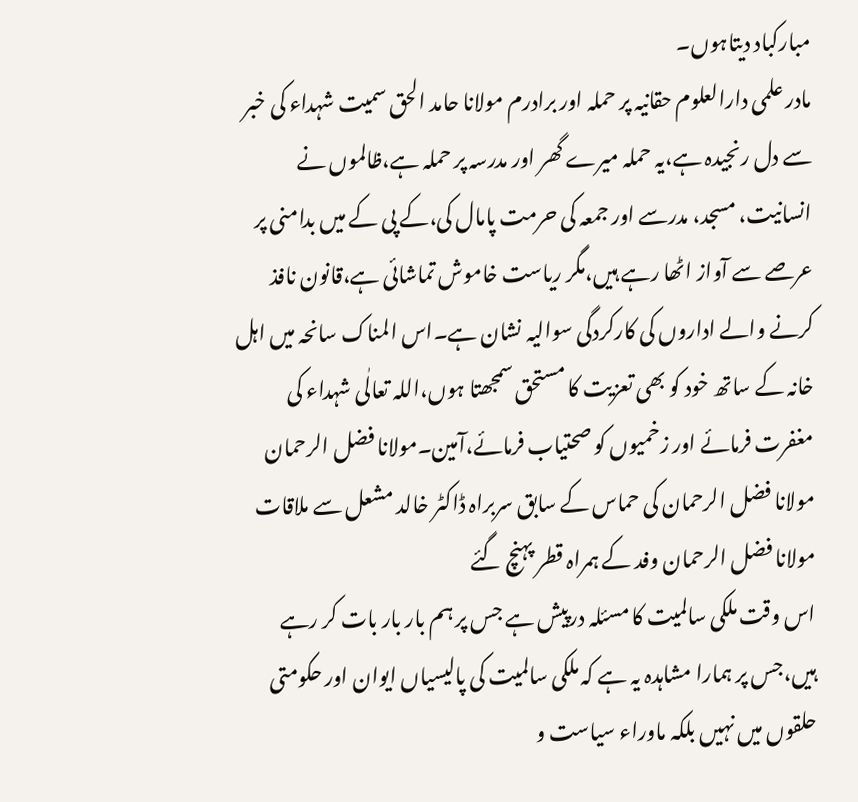مبارکباد دیتاہوں۔
مادر علمی دارالعلوم حقانیہ پر حملہ اور برادرم مولانا حامد الحق سمیت شہداء کی خبر سے دل رنجیدہ ہے،یہ حملہ میرے گھر اور مدرسہ پر حملہ ہے،ظالموں نے انسانیت، مسجد، مدرسے اور جمعہ کی حرمت پامال کی،کے پی کے میں بدامنی پر عرصے سے آواز اٹھا رہے ہیں،مگر ریاست خاموش تماشائی ہے،قانون نافذ کرنے والے اداروں کی کارکردگی سوالیہ نشان ہے۔اس المناک سانحہ میں اہل خانہ کے ساتھ خود کو بھی تعزیت کا مستحق سمجھتا ہوں،اللہ تعالٰی شہداء کی مغفرت فرمائے اور زخمیوں کو صحتیاب فرمائے،آمین۔مولانا فضل الرحمان
مولانا فضل الرحمان کی حماس کے سابق سربراہ ڈاکٹر خالد مشعل سے ملاقات
مولانا فضل الرحمان وفد کے ہمراہ قطر پہنچ گئے
اس وقت ملکی سالمیت کا مسئلہ درپیش ہے جس پر ہم بار بار بات کر رہے ہیں،جس پر ہمارا مشاہدہ یہ ہے کہ ملکی سالمیت کی پالیسیاں ایوان اور حکومتی حلقوں میں نہیں بلکہ ماوراء سیاست و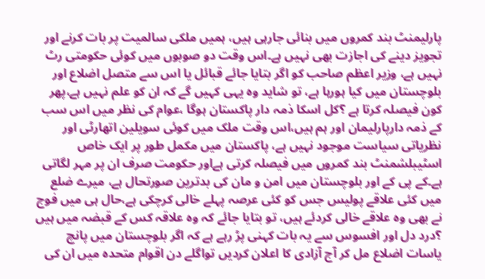پارلیمنٹ بند کمروں میں بنائی جارہی ہیں، ہمیں ملکی سالمیت پر بات کرنے اور تجویز دینے کی اجازت بھی نہیں ہے۔اس وقت دو صوبوں میں کوئی حکومتی رٹ نہیں ہے، وزیر اعظم صاحب کو اگر بتایا جائے قبائل یا اس سے متصل اضلاع اور بلوچستان میں کیا ہورہا ہے، تو شاید وہ یہی کہیں گے کہ ان کو علم نہیں ہے،پھر کون فیصلہ کرتا ہے ؟کل اسکا ذمہ دار پاکستان ہوگا ،عوام کی نظر میں اس سب کے ذمہ دارپارلیمان اور ہم ہیں،اس وقت ملک میں کوئی سویلین اتھارٹی اور نظریاتی سیاست موجود نہیں ہے، پاکستان میں مکمل طور پر ایک خاص اسٹیبلشمنٹ بند کمروں میں فیصلہ کرتی ہےاور حکومت صرف ان پر مہر لگاتی ہے۔کے پی کے اور بلوچستان میں امن و مان کی بدترین صورتحال ہے، میرے ضلع میں کئی علاقے پولیس جس کو کئی عرصہ پہلے خالی کرچکی ہے،حال ہی میں فوج نے بھی وہ علاقے خالی کردئے ہیں، تو بتایا جائے کہ وہ علاقہ کس کے قبضہ میں ہیں ؟درد دل اور افسوس سے یہ بات کہنی پڑ رہے ہے کہ اگر بلوچستان میں پانچ یاسات اضلاع مل کر آج آزادی کا اعلان کردیں تواگلے دن اقوام متحدہ میں ان کی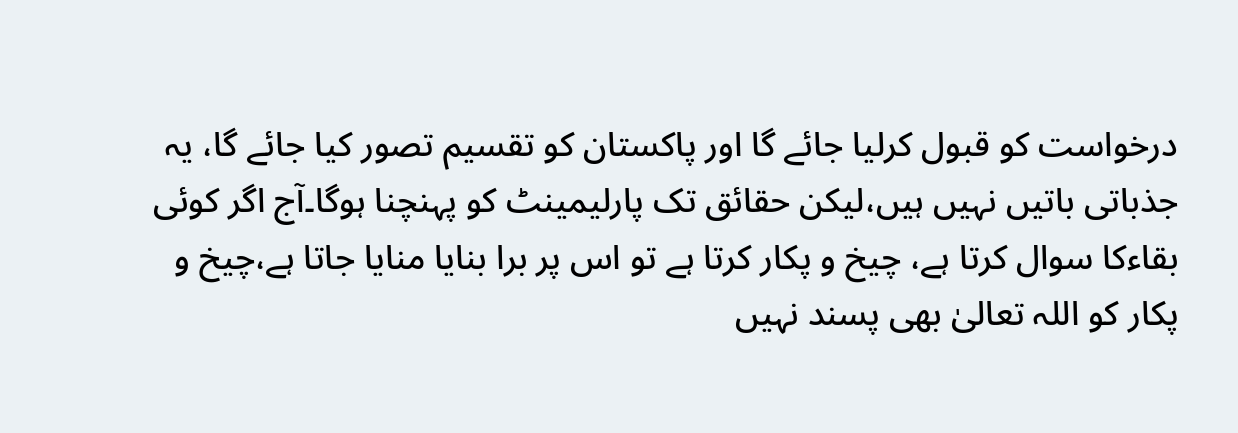درخواست کو قبول کرلیا جائے گا اور پاکستان کو تقسیم تصور کیا جائے گا، یہ جذباتی باتیں نہیں ہیں،لیکن حقائق تک پارلیمینٹ کو پہنچنا ہوگا۔آج اگر کوئی بقاءکا سوال کرتا ہے، چیخ و پکار کرتا ہے تو اس پر برا بنایا منایا جاتا ہے،چیخ و پکار کو اللہ تعالیٰ بھی پسند نہیں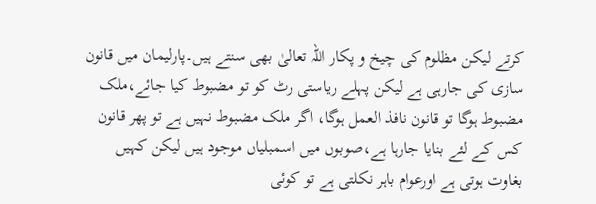کرتے لیکن مظلوم کی چیخ و پکار اللہ تعالیٰ بھی سنتے ہیں۔پارلیمان میں قانون سازی کی جارہی ہے لیکن پہلے ریاستی رٹ کو تو مضبوط کیا جائے،ملک مضبوط ہوگا تو قانون نافذ العمل ہوگا، اگر ملک مضبوط نہیں ہے تو پھر قانون کس کے لئے بنایا جارہا ہے،صوبوں میں اسمبلیاں موجود ہیں لیکن کہیں بغاوت ہوتی ہے اورعوام باہر نکلتی ہے تو کوئی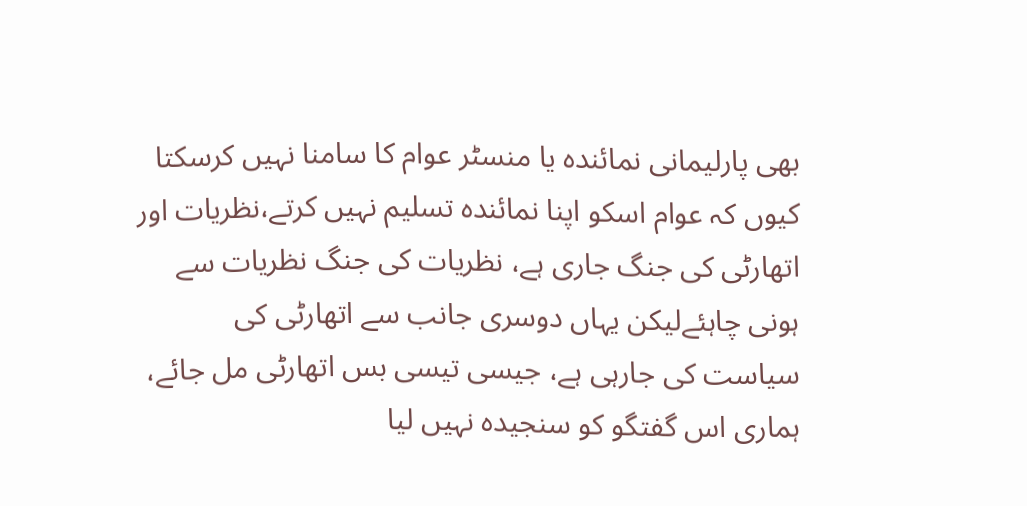بھی پارلیمانی نمائندہ یا منسٹر عوام کا سامنا نہیں کرسکتا کیوں کہ عوام اسکو اپنا نمائندہ تسلیم نہیں کرتے،نظریات اور اتھارٹی کی جنگ جاری ہے، نظریات کی جنگ نظریات سے ہونی چاہئےلیکن یہاں دوسری جانب سے اتھارٹی کی سیاست کی جارہی ہے، جیسی تیسی بس اتھارٹی مل جائے، ہماری اس گفتگو کو سنجیدہ نہیں لیا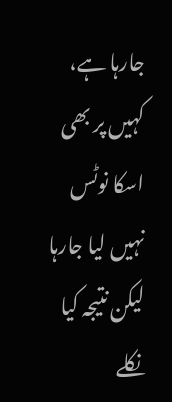جارہا ہے، کہیں پر بھی اسکا نوٹس نہیں لیا جارہا لیکن نتیجہ کیا نکلے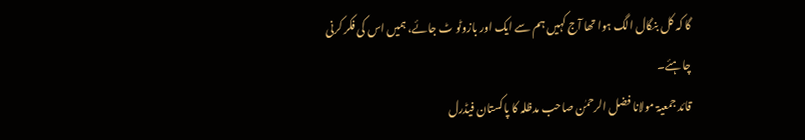گا کہ کل بنگال الگ ہوا تھا آج کہیں ہم سے ایک اور بازوٹو ٹ جائے، ہمیں اس کی فکر کرنی چاہئے۔
قائد جمعیۃ مولانا فضل الرحمٰن صاحب مدظلہ کا پاکستان فیڈرل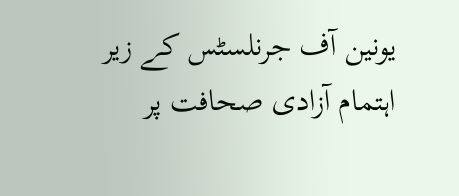یونین آف جرنلسٹس کے زیر اہتمام آزادی صحافت پر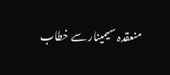منعقدہ سیمینار سے خطاب